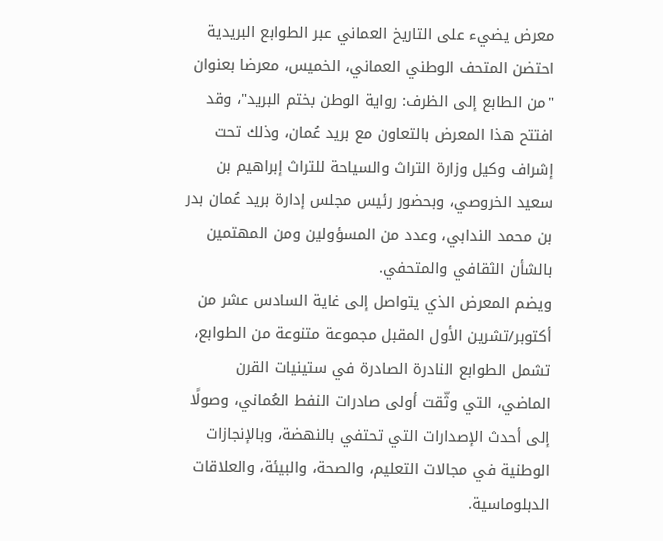معرض يضيء على التاريخ العماني عبر الطوابع البريدية
احتضن المتحف الوطني العماني، الخميس، معرضا بعنوان "من الطابع إلى الظرف: رواية الوطن بختم البريد"، وقد افتتح هذا المعرض بالتعاون مع بريد عُمان، وذلك تحت إشراف وكيل وزارة التراث والسياحة للتراث إبراهيم بن سعيد الخروصي، وبحضور رئيس مجلس إدارة بريد عُمان بدر بن محمد الندابي، وعدد من المسؤولين ومن المهتمين بالشأن الثقافي والمتحفي.
ويضم المعرض الذي يتواصل إلى غاية السادس عشر من أكتوبر/تشرين الأول المقبل مجموعة متنوعة من الطوابع، تشمل الطوابع النادرة الصادرة في ستينيات القرن الماضي، التي وثّقت أولى صادرات النفط العُماني، وصولًا إلى أحدث الإصدارات التي تحتفي بالنهضة، وبالإنجازات الوطنية في مجالات التعليم، والصحة، والبيئة، والعلاقات الدبلوماسية.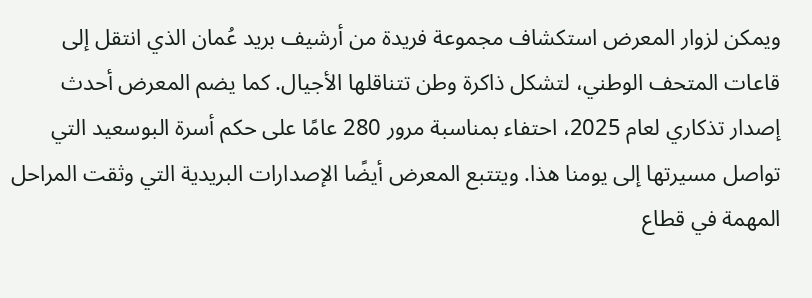ويمكن لزوار المعرض استكشاف مجموعة فريدة من أرشيف بريد عُمان الذي انتقل إلى قاعات المتحف الوطني، لتشكل ذاكرة وطن تتناقلها الأجيال. كما يضم المعرض أحدث إصدار تذكاري لعام 2025، احتفاء بمناسبة مرور 280 عامًا على حكم أسرة البوسعيد التي تواصل مسيرتها إلى يومنا هذا. ويتتبع المعرض أيضًا الإصدارات البريدية التي وثقت المراحل المهمة في قطاع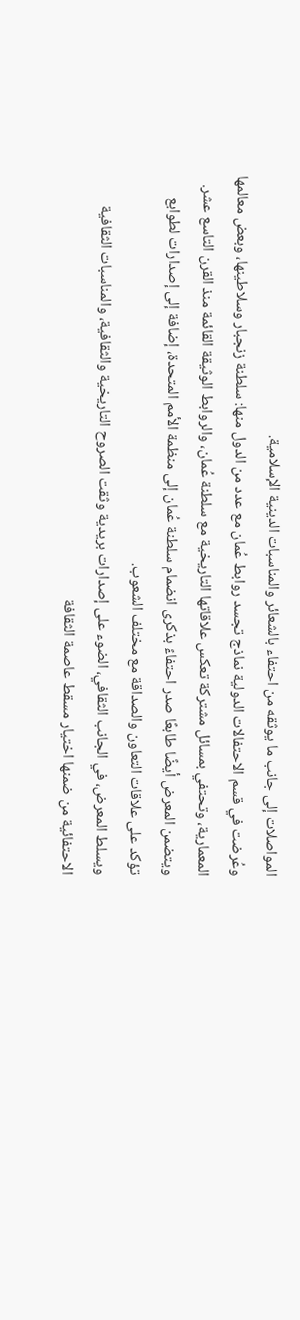المواصلات إلى جانب ما يوثقه من احتفاء بالشعائر والمناسبات الدينية الإسلامية.
وعُرضت في قسم الاحتفالات الدولية نماذج تجسد روابط عُمان مع عدد من الدول منها: سلطنة زنجبار وسلاطينها، وبعض معالمها المعمارية، وتحتفي بمسائل مشتركة تعكس علاقاتها التاريخية مع سلطنة عُمان، والروابط الوثيقة القائمة منذ القرن التاسع عشر.
ويتضمن المعرض أيضًا طابعًا صدر احتفاءً بذكرى انضمام سلطنة عُمان إلى منظمة الأمم المتحدة، إضافة إلى إصدارات لطوابع تؤكد على علاقات التعاون والصداقة مع مختلف الشعوب.
ويسلط المعرض، في الجانب الثقافي، الضوء على إصدارات بريدية وثقت الصروح التاريخية والثقافية، والمناسبات الثقافية الاحتفائية من ضمنها اختيار مسقط عاصمة الثقافة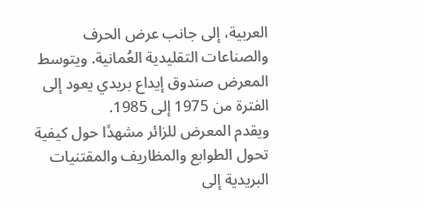العربية، إلى جانب عرض الحرف والصناعات التقليدية العُمانية. ويتوسط المعرض صندوق إيداع بريدي يعود إلى الفترة من 1975 إلى 1985.
ويقدم المعرض للزائر مشهدًا حول كيفية تحول الطوابع والمظاريف والمقتنيات البريدية إلى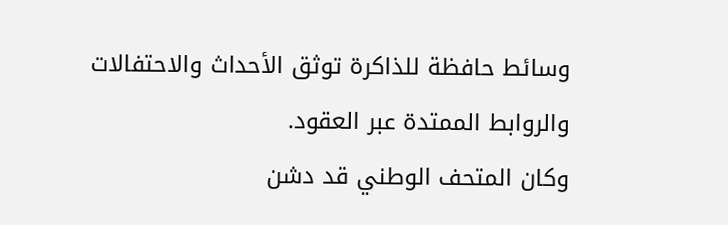وسائط حافظة للذاكرة توثق الأحداث والاحتفالات والروابط الممتدة عبر العقود.
وكان المتحف الوطني قد دشن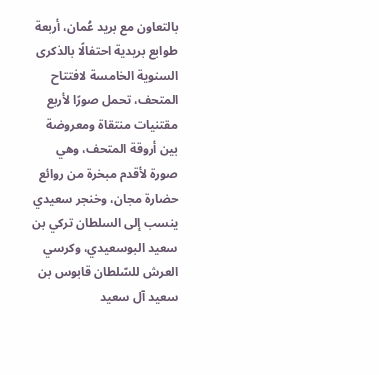بالتعاون مع بريد عُمان، أربعة طوابع بريدية احتفالًا بالذكرى السنوية الخامسة لافتتاح المتحف، تحمل صورًا لأربع مقتنيات منتقاة ومعروضة بين أروقة المتحف، وهي صورة لأقدم مبخرة من روائع حضارة مجان، وخنجر سعيدي ينسب إلى السلطان تركي بن سعيد البوسعيدي، وكرسي العرش للسّلطان قابوس بن سعيد آل سعيد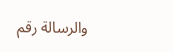والرسالة رقم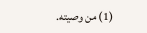(1) من وصيته.